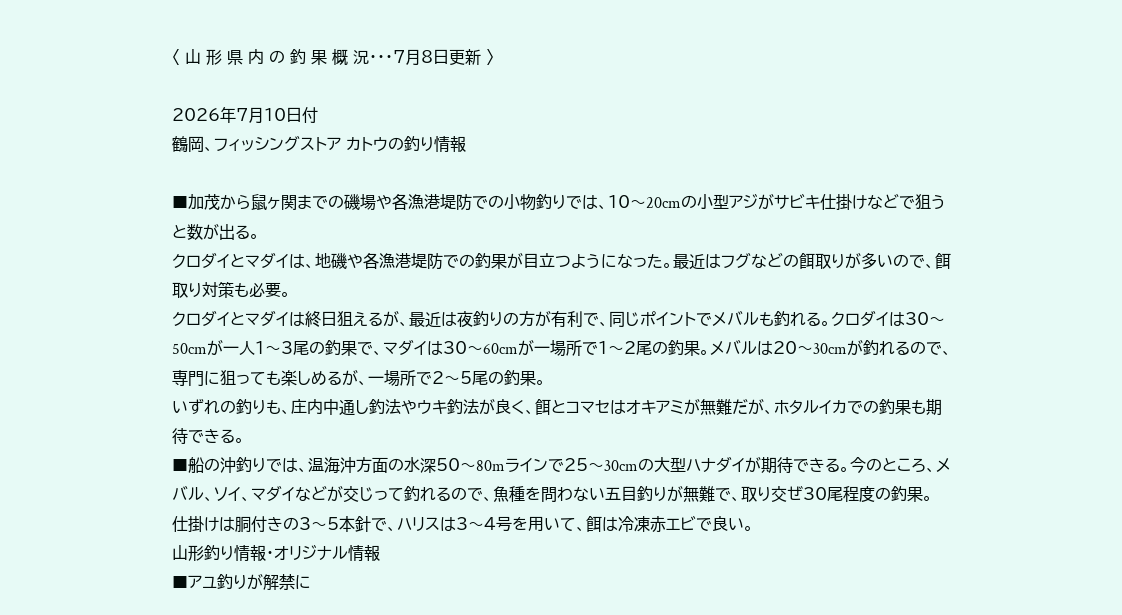〈 山 形 県 内 の 釣 果 概 況・・・7月8日更新 〉

2026年7月10日付
鶴岡、フィッシングストア カトウの釣り情報

■加茂から鼠ヶ関までの磯場や各漁港堤防での小物釣りでは、10〜20cmの小型アジがサビキ仕掛けなどで狙うと数が出る。
クロダイとマダイは、地磯や各漁港堤防での釣果が目立つようになった。最近はフグなどの餌取りが多いので、餌取り対策も必要。
クロダイとマダイは終日狙えるが、最近は夜釣りの方が有利で、同じポイントでメバルも釣れる。クロダイは30〜50cmが一人1〜3尾の釣果で、マダイは30〜60cmが一場所で1〜2尾の釣果。メバルは20〜30cmが釣れるので、専門に狙っても楽しめるが、一場所で2〜5尾の釣果。
いずれの釣りも、庄内中通し釣法やウキ釣法が良く、餌とコマセはオキアミが無難だが、ホタルイカでの釣果も期待できる。
■船の沖釣りでは、温海沖方面の水深50〜80mラインで25〜30cmの大型ハナダイが期待できる。今のところ、メバル、ソイ、マダイなどが交じって釣れるので、魚種を問わない五目釣りが無難で、取り交ぜ30尾程度の釣果。
仕掛けは胴付きの3〜5本針で、ハリスは3〜4号を用いて、餌は冷凍赤エビで良い。
山形釣り情報・オリジナル情報
■アユ釣りが解禁に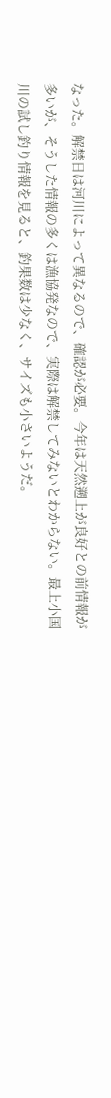なった。解禁日は河川によって異なるので、確認が必要。今年は天然遡上が良好との前情報が多いが、そうした情報の多くは漁協発なので、実際は解禁してみないとわからない。最上小国川の試し釣り情報を見ると、釣果数は少なく、サイズも小さいようだ。